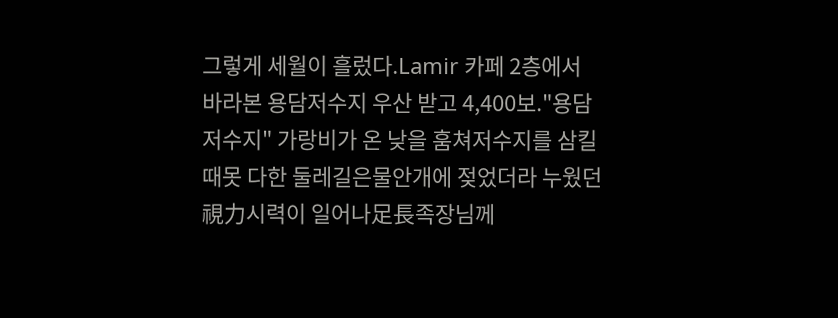그렇게 세월이 흘렀다.Lamir 카페 2층에서 바라본 용담저수지 우산 받고 4,400보."용담저수지" 가랑비가 온 낮을 훔쳐저수지를 삼킬 때못 다한 둘레길은물안개에 젖었더라 누웠던 視力시력이 일어나足長족장님께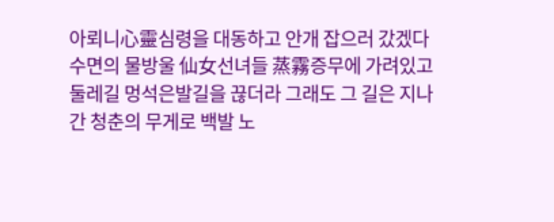아뢰니心靈심령을 대동하고 안개 잡으러 갔겠다 수면의 물방울 仙女선녀들 蒸霧증무에 가려있고둘레길 멍석은발길을 끊더라 그래도 그 길은 지나간 청춘의 무게로 백발 노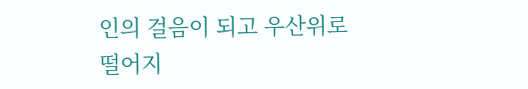인의 걸음이 되고 우산위로 떨어지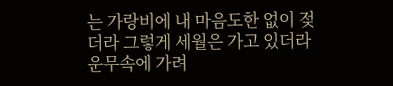는 가랑비에 내 마음도한 없이 젖더라 그렇게 세월은 가고 있더라 운무속에 가려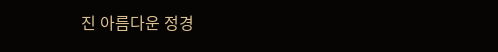진 아름다운 정경